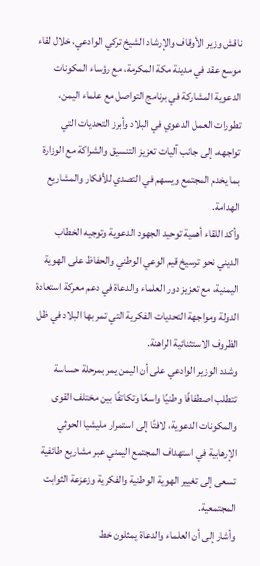ناقش وزير الأوقاف والإرشاد الشيخ تركي الوادعي، خلال لقاء موسع عقد في مدينة مكة المكرمة، مع رؤساء المكونات الدعوية المشاركة في برنامج التواصل مع علماء اليمن، تطورات العمل الدعوي في البلاد وأبرز التحديات التي تواجهه، إلى جانب آليات تعزيز التنسيق والشراكة مع الوزارة بما يخدم المجتمع ويسهم في التصدي للأفكار والمشاريع الهدامة.
وأكد اللقاء أهمية توحيد الجهود الدعوية وتوجيه الخطاب الديني نحو ترسيخ قيم الوعي الوطني والحفاظ على الهوية اليمنية، مع تعزيز دور العلماء والدعاة في دعم معركة استعادة الدولة ومواجهة التحديات الفكرية التي تمر بها البلاد في ظل الظروف الاستثنائية الراهنة.
وشدد الوزير الوادعي على أن اليمن يمر بمرحلة حساسة تتطلب اصطفافًا وطنيًا واسعًا وتكاتفًا بين مختلف القوى والمكونات الدعوية، لافتًا إلى استمرار مليشيا الحوثي الإرهابية في استهداف المجتمع اليمني عبر مشاريع طائفية تسعى إلى تغيير الهوية الوطنية والفكرية وزعزعة الثوابت المجتمعية.
وأشار إلى أن العلماء والدعاة يمثلون خط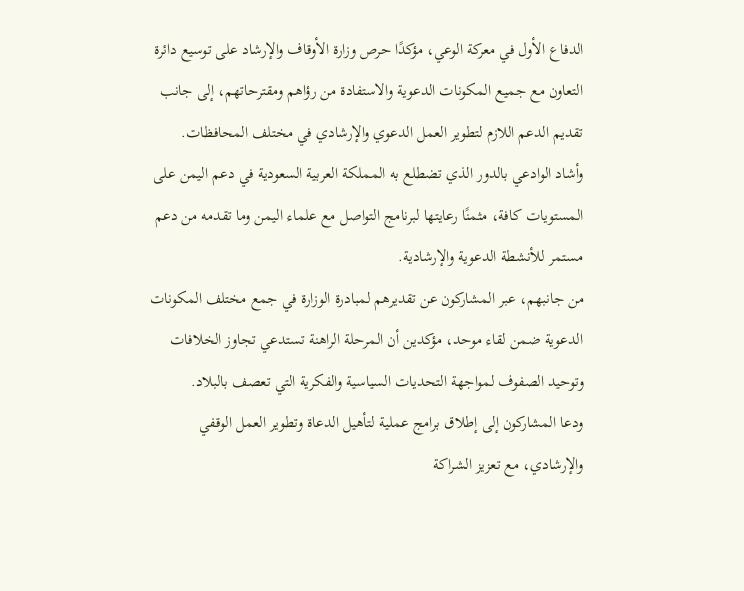الدفاع الأول في معركة الوعي، مؤكدًا حرص وزارة الأوقاف والإرشاد على توسيع دائرة التعاون مع جميع المكونات الدعوية والاستفادة من رؤاهم ومقترحاتهم، إلى جانب تقديم الدعم اللازم لتطوير العمل الدعوي والإرشادي في مختلف المحافظات.
وأشاد الوادعي بالدور الذي تضطلع به المملكة العربية السعودية في دعم اليمن على المستويات كافة، مثمنًا رعايتها لبرنامج التواصل مع علماء اليمن وما تقدمه من دعم مستمر للأنشطة الدعوية والإرشادية.
من جانبهم، عبر المشاركون عن تقديرهم لمبادرة الوزارة في جمع مختلف المكونات الدعوية ضمن لقاء موحد، مؤكدين أن المرحلة الراهنة تستدعي تجاوز الخلافات وتوحيد الصفوف لمواجهة التحديات السياسية والفكرية التي تعصف بالبلاد.
ودعا المشاركون إلى إطلاق برامج عملية لتأهيل الدعاة وتطوير العمل الوقفي والإرشادي، مع تعزيز الشراكة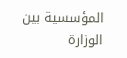المؤسسية بين الوزارة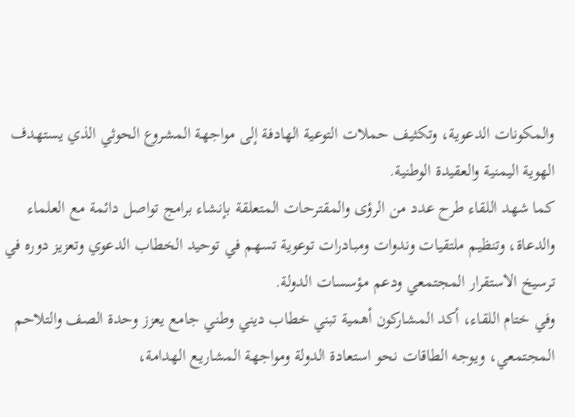والمكونات الدعوية، وتكثيف حملات التوعية الهادفة إلى مواجهة المشروع الحوثي الذي يستهدف الهوية اليمنية والعقيدة الوطنية.
كما شهد اللقاء طرح عدد من الرؤى والمقترحات المتعلقة بإنشاء برامج تواصل دائمة مع العلماء والدعاة، وتنظيم ملتقيات وندوات ومبادرات توعوية تسهم في توحيد الخطاب الدعوي وتعزيز دوره في ترسيخ الاستقرار المجتمعي ودعم مؤسسات الدولة.
وفي ختام اللقاء، أكد المشاركون أهمية تبني خطاب ديني وطني جامع يعزز وحدة الصف والتلاحم المجتمعي، ويوجه الطاقات نحو استعادة الدولة ومواجهة المشاريع الهدامة،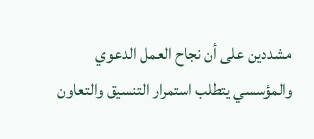مشددين على أن نجاح العمل الدعوي والمؤسسي يتطلب استمرار التنسيق والتعاون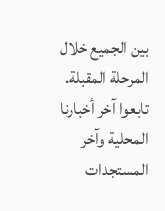بين الجميع خلال المرحلة المقبلة.
تابعوا آخر أخبارنا المحلية وآخر المستجدات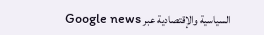السياسية والإقتصادية عبر Google news